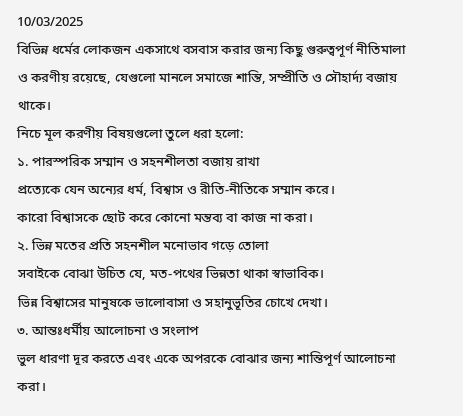10/03/2025
বিভিন্ন ধর্মের লোকজন একসাথে বসবাস করার জন্য কিছু গুরুত্বপূর্ণ নীতিমালা ও করণীয় রয়েছে, যেগুলো মানলে সমাজে শান্তি, সম্প্রীতি ও সৌহার্দ্য বজায় থাকে।
নিচে মূল করণীয় বিষয়গুলো তুলে ধরা হলো:
১. পারস্পরিক সম্মান ও সহনশীলতা বজায় রাখা
প্রত্যেকে যেন অন্যের ধর্ম, বিশ্বাস ও রীতি-নীতিকে সম্মান করে।
কারো বিশ্বাসকে ছোট করে কোনো মন্তব্য বা কাজ না করা।
২. ভিন্ন মতের প্রতি সহনশীল মনোভাব গড়ে তোলা
সবাইকে বোঝা উচিত যে, মত-পথের ভিন্নতা থাকা স্বাভাবিক।
ভিন্ন বিশ্বাসের মানুষকে ভালোবাসা ও সহানুভূতির চোখে দেখা।
৩. আন্তঃধর্মীয় আলোচনা ও সংলাপ
ভুল ধারণা দূর করতে এবং একে অপরকে বোঝার জন্য শান্তিপূর্ণ আলোচনা করা।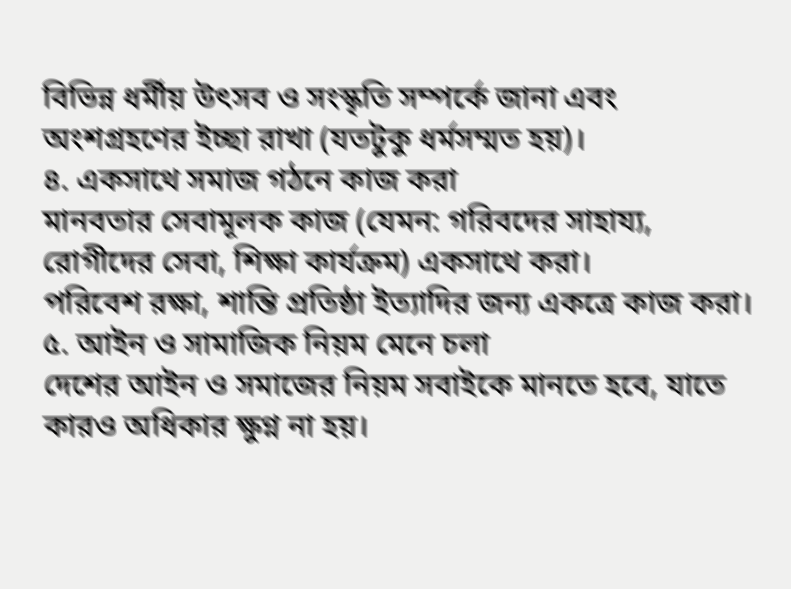বিভিন্ন ধর্মীয় উৎসব ও সংস্কৃতি সম্পর্কে জানা এবং অংশগ্রহণের ইচ্ছা রাখা (যতটুকু ধর্মসম্মত হয়)।
৪. একসাথে সমাজ গঠনে কাজ করা
মানবতার সেবামূলক কাজ (যেমন: গরিবদের সাহায্য, রোগীদের সেবা, শিক্ষা কার্যক্রম) একসাথে করা।
পরিবেশ রক্ষা, শান্তি প্রতিষ্ঠা ইত্যাদির জন্য একত্রে কাজ করা।
৫. আইন ও সামাজিক নিয়ম মেনে চলা
দেশের আইন ও সমাজের নিয়ম সবাইকে মানতে হবে, যাতে কারও অধিকার ক্ষুণ্ন না হয়।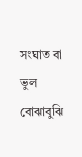সংঘাত বা ভুল বোঝাবুঝি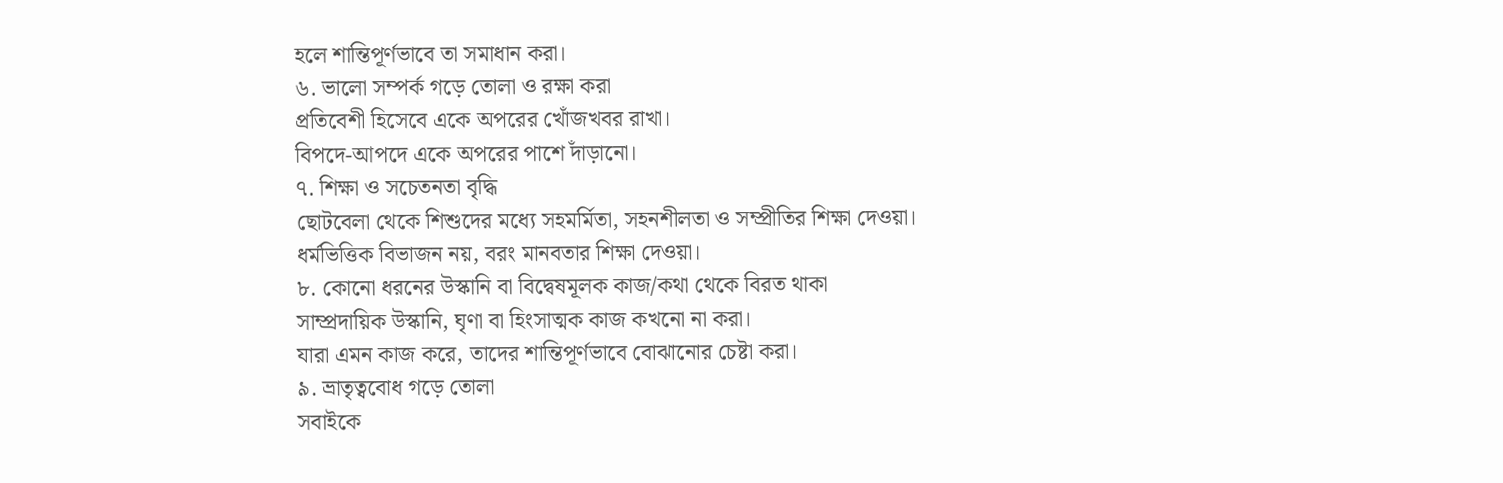হলে শান্তিপূর্ণভাবে তা সমাধান করা।
৬. ভালো সম্পর্ক গড়ে তোলা ও রক্ষা করা
প্রতিবেশী হিসেবে একে অপরের খোঁজখবর রাখা।
বিপদে-আপদে একে অপরের পাশে দাঁড়ানো।
৭. শিক্ষা ও সচেতনতা বৃদ্ধি
ছোটবেলা থেকে শিশুদের মধ্যে সহমর্মিতা, সহনশীলতা ও সম্প্রীতির শিক্ষা দেওয়া।
ধর্মভিত্তিক বিভাজন নয়, বরং মানবতার শিক্ষা দেওয়া।
৮. কোনো ধরনের উস্কানি বা বিদ্বেষমূলক কাজ/কথা থেকে বিরত থাকা
সাম্প্রদায়িক উস্কানি, ঘৃণা বা হিংসাত্মক কাজ কখনো না করা।
যারা এমন কাজ করে, তাদের শান্তিপূর্ণভাবে বোঝানোর চেষ্টা করা।
৯. ভ্রাতৃত্ববোধ গড়ে তোলা
সবাইকে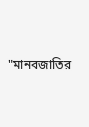"মানবজাতির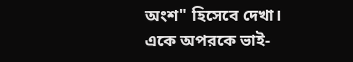অংশ" হিসেবে দেখা।
একে অপরকে ভাই-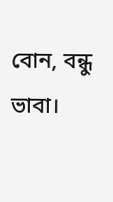বোন, বন্ধু ভাবা।